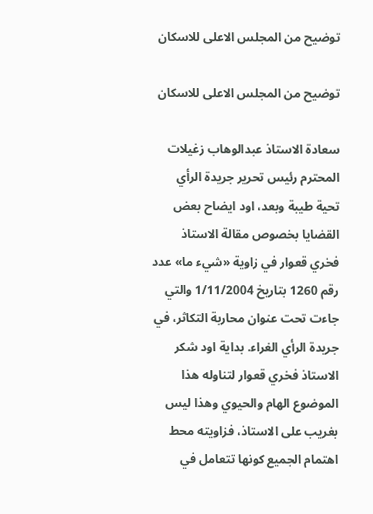توضيح من المجلس الاعلى للاسكان

توضيح من المجلس الاعلى للاسكان

سعادة الاستاذ عبدالوهاب زغيلات المحترم رئيس تحرير جريدة الرأي تحية طيبة وبعد، اود ايضاح بعض القضايا بخصوص مقالة الاستاذ فخري قعوار في زاوية «شيء ما» عدد رقم 1260 بتاريخ 1/11/2004 والتي جاءت تحت عنوان محاربة التكاثر، في جريدة الرأي الغراء. بداية اود شكر الاستاذ فخري قعوار لتناوله هذا الموضوع الهام والحيوي وهذا ليس بغريب على الاستاذ، فزاويته محط اهتمام الجميع كونها تتعامل في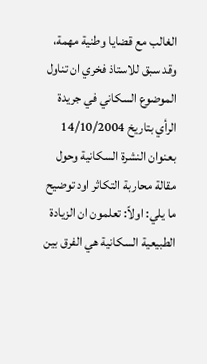الغالب مع قضايا وطنية مهمة، وقد سبق للاستاذ فخري ان تناول الموضوع السكاني في جريدة الرأي بتاريخ 14/10/2004 بعنوان النشرة السكانية وحول مقالة محاربة التكاثر اود توضيح ما يلي: اولاً: تعلمون ان الزيادة الطبيعية السكانية هي الفرق بين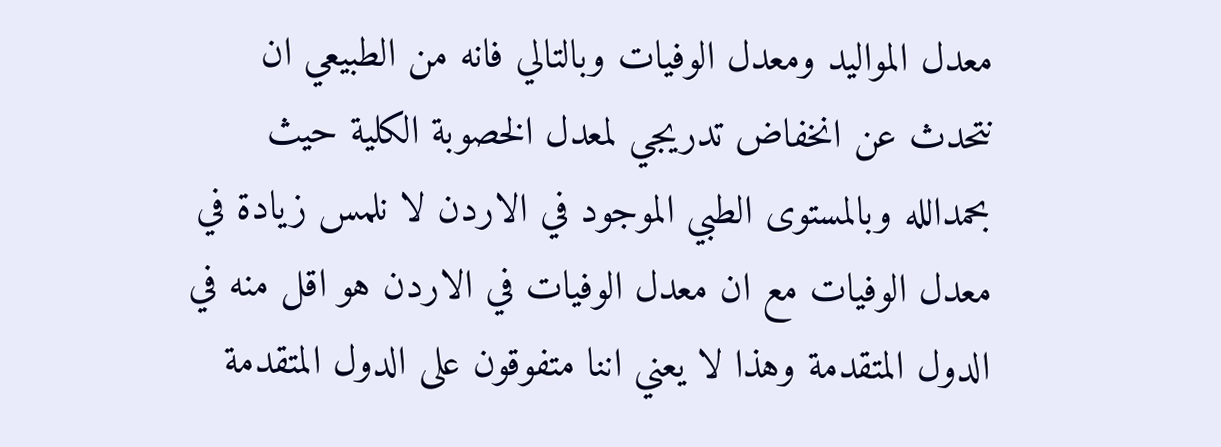معدل المواليد ومعدل الوفيات وبالتالي فانه من الطبيعي ان نتحدث عن انخفاض تدريجي لمعدل الخصوبة الكلية حيث بحمدالله وبالمستوى الطبي الموجود في الاردن لا نلمس زيادة في معدل الوفيات مع ان معدل الوفيات في الاردن هو اقل منه في الدول المتقدمة وهذا لا يعني اننا متفوقون على الدول المتقدمة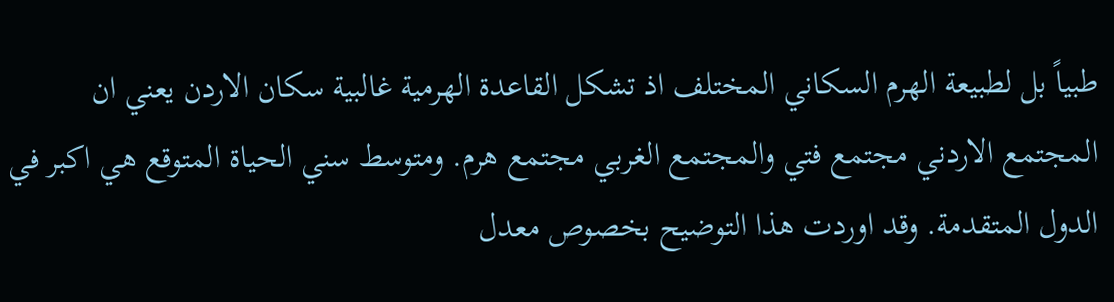طبياً بل لطبيعة الهرم السكاني المختلف اذ تشكل القاعدة الهرمية غالبية سكان الاردن يعني ان المجتمع الاردني مجتمع فتي والمجتمع الغربي مجتمع هرم. ومتوسط سني الحياة المتوقع هي اكبر في الدول المتقدمة. وقد اوردت هذا التوضيح بخصوص معدل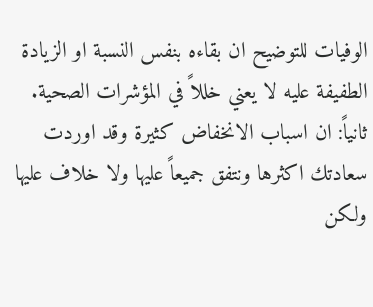الوفيات للتوضيح ان بقاءه بنفس النسبة او الزيادة الطفيفة عليه لا يعني خللاً في المؤشرات الصحية. ثانياً: ان اسباب الانخفاض كثيرة وقد اوردت سعادتك اكثرها ونتفق جميعاً عليها ولا خلاف عليها ولكن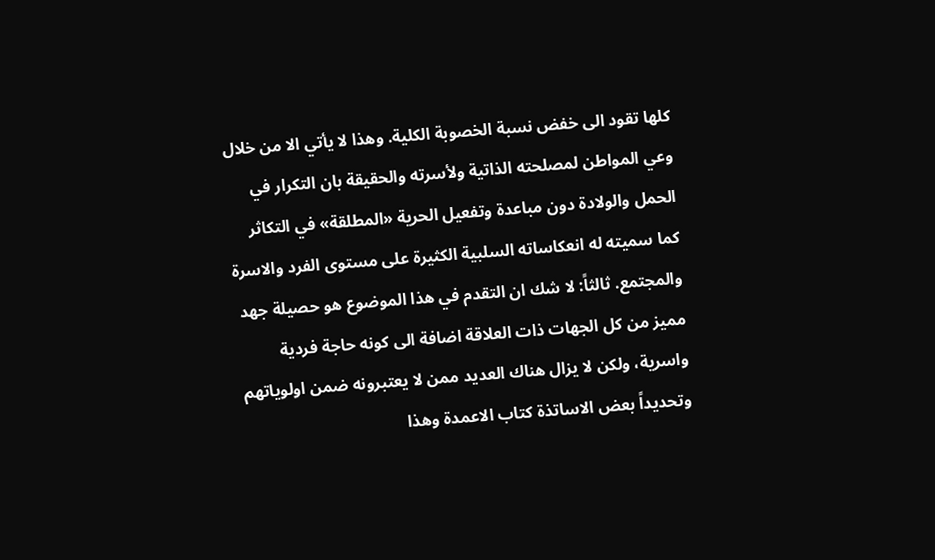كلها تقود الى خفض نسبة الخصوبة الكلية. وهذا لا يأتي الا من خلال وعي المواطن لمصلحته الذاتية ولأسرته والحقيقة بان التكرار في الحمل والولادة دون مباعدة وتفعيل الحرية «المطلقة» في التكاثر كما سميته له انعكاساته السلبية الكثيرة على مستوى الفرد والاسرة والمجتمع. ثالثاً: لا شك ان التقدم في هذا الموضوع هو حصيلة جهد مميز من كل الجهات ذات العلاقة اضافة الى كونه حاجة فردية واسرية، ولكن لا يزال هناك العديد ممن لا يعتبرونه ضمن اولوياتهم وتحديداً بعض الاساتذة كتاب الاعمدة وهذا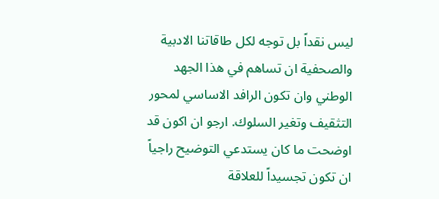ليس نقداً بل توجه لكل طاقاتنا الادبية والصحفية ان تساهم في هذا الجهد الوطني وان تكون الرافد الاساسي لمحور التثقيف وتغير السلوك. ارجو ان اكون قد اوضحت ما كان يستدعي التوضيح راجياً ان تكون تجسيداً للعلاقة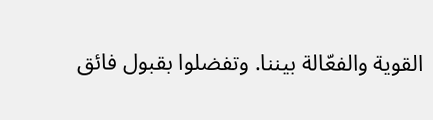القوية والفعّالة بيننا. وتفضلوا بقبول فائق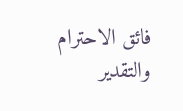فائق الاحترام والتقدير